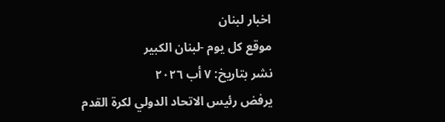اخبار لبنان
موقع كل يوم -لبنان الكبير
نشر بتاريخ: ٧ أب ٢٠٢٦
يرفض رئيس الاتحاد الدولي لكرة القدم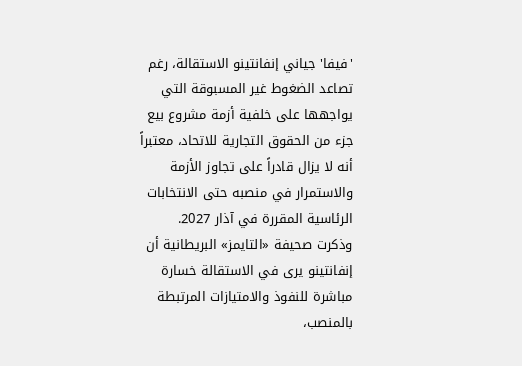'فيفا' جياني إنفانتينو الاستقالة، رغم تصاعد الضغوط غير المسبوقة التي يواجهها على خلفية أزمة مشروع بيع جزء من الحقوق التجارية للاتحاد، معتبراً أنه لا يزال قادراً على تجاوز الأزمة والاستمرار في منصبه حتى الانتخابات الرئاسية المقررة في آذار 2027.
وذكرت صحيفة «التايمز» البريطانية أن إنفانتينو يرى في الاستقالة خسارة مباشرة للنفوذ والامتيازات المرتبطة بالمنصب،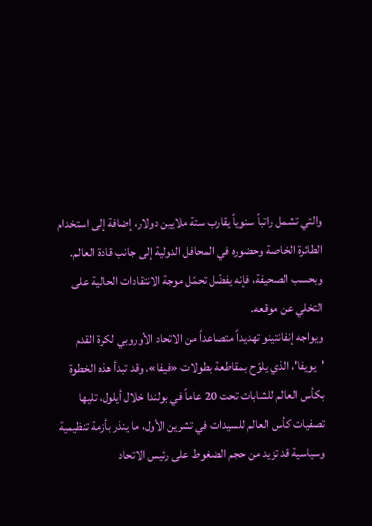والتي تشمل راتباً سنوياً يقارب ستة ملايين دولار، إضافة إلى استخدام الطائرة الخاصة وحضوره في المحافل الدولية إلى جانب قادة العالم. وبحسب الصحيفة، فإنه يفضّل تحمّل موجة الانتقادات الحالية على التخلي عن موقعه.
ويواجه إنفانتينو تهديداً متصاعداً من الاتحاد الأوروبي لكرة القدم 'يويفا'، الذي يلوّح بمقاطعة بطولات «فيفا». وقد تبدأ هذه الخطوة بكأس العالم للشابات تحت 20 عاماً في بولندا خلال أيلول، تليها تصفيات كأس العالم للسيدات في تشرين الأول، ما ينذر بأزمة تنظيمية وسياسية قد تزيد من حجم الضغوط على رئيس الاتحاد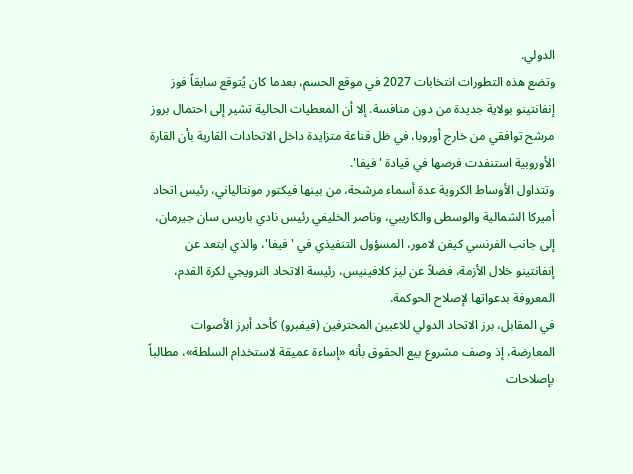الدولي.
وتضع هذه التطورات انتخابات 2027 في موقع الحسم، بعدما كان يُتوقع سابقاً فوز إنفانتينو بولاية جديدة من دون منافسة. إلا أن المعطيات الحالية تشير إلى احتمال بروز مرشح توافقي من خارج أوروبا، في ظل قناعة متزايدة داخل الاتحادات القارية بأن القارة الأوروبية استنفدت فرصها في قيادة 'فيفا'.
وتتداول الأوساط الكروية عدة أسماء مرشحة، من بينها فيكتور مونتالياني، رئيس اتحاد أميركا الشمالية والوسطى والكاريبي، وناصر الخليفي رئيس نادي باريس سان جيرمان، إلى جانب الفرنسي كيفن لامور، المسؤول التنفيذي في 'فيفا'، والذي ابتعد عن إنفانتينو خلال الأزمة، فضلاً عن ليز كلافينيس، رئيسة الاتحاد النرويجي لكرة القدم، المعروفة بدعواتها لإصلاح الحوكمة.
في المقابل، برز الاتحاد الدولي للاعبين المحترفين (فيفبرو) كأحد أبرز الأصوات المعارضة، إذ وصف مشروع بيع الحقوق بأنه «إساءة عميقة لاستخدام السلطة»، مطالباً بإصلاحات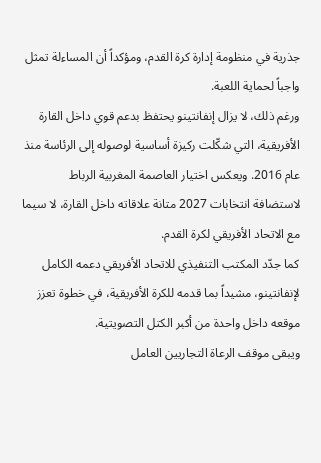جذرية في منظومة إدارة كرة القدم، ومؤكداً أن المساءلة تمثل واجباً لحماية اللعبة.
ورغم ذلك، لا يزال إنفانتينو يحتفظ بدعم قوي داخل القارة الأفريقية، التي شكّلت ركيزة أساسية لوصوله إلى الرئاسة منذ عام 2016. ويعكس اختيار العاصمة المغربية الرباط لاستضافة انتخابات 2027 متانة علاقاته داخل القارة، لا سيما مع الاتحاد الأفريقي لكرة القدم.
كما جدّد المكتب التنفيذي للاتحاد الأفريقي دعمه الكامل لإنفانتينو، مشيداً بما قدمه للكرة الأفريقية، في خطوة تعزز موقعه داخل واحدة من أكبر الكتل التصويتية.
ويبقى موقف الرعاة التجاريين العامل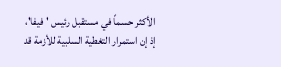الأكثر حسماً في مستقبل رئيس 'فيفا'، إذ إن استمرار التغطية السلبية للأزمة قد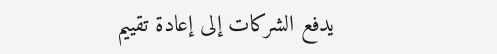يدفع الشركات إلى إعادة تقييم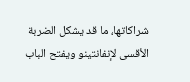شراكاتها، ما قد يشكل الضربة الأقسى لإنفانتينو ويفتح الباب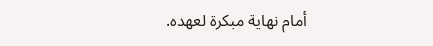أمام نهاية مبكرة لعهده.